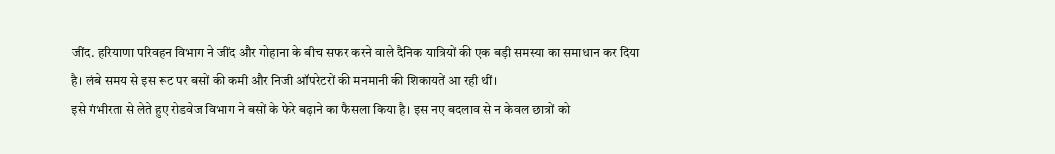जींद. हरियाणा परिवहन विभाग ने जींद और गोहाना के बीच सफर करने वाले दैनिक यात्रियों की एक बड़ी समस्या का समाधान कर दिया है। लंबे समय से इस रूट पर बसों की कमी और निजी ऑपरेटरों की मनमानी की शिकायतें आ रही थीं।
इसे गंभीरता से लेते हुए रोडवेज विभाग ने बसों के फेरे बढ़ाने का फैसला किया है। इस नए बदलाव से न केवल छात्रों को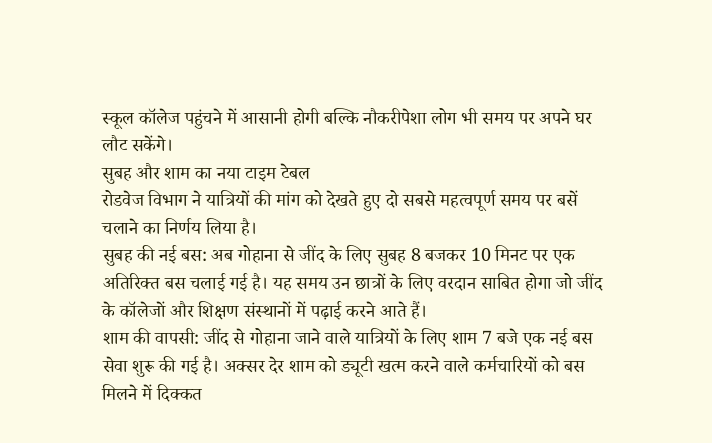स्कूल कॉलेज पहुंचने में आसानी होगी बल्कि नौकरीपेशा लोग भी समय पर अपने घर लौट सकेंगे।
सुबह और शाम का नया टाइम टेबल
रोडवेज विभाग ने यात्रियों की मांग को देखते हुए दो सबसे महत्वपूर्ण समय पर बसें चलाने का निर्णय लिया है।
सुबह की नई बस: अब गोहाना से जींद के लिए सुबह 8 बजकर 10 मिनट पर एक अतिरिक्त बस चलाई गई है। यह समय उन छात्रों के लिए वरदान साबित होगा जो जींद के कॉलेजों और शिक्षण संस्थानों में पढ़ाई करने आते हैं।
शाम की वापसी: जींद से गोहाना जाने वाले यात्रियों के लिए शाम 7 बजे एक नई बस सेवा शुरू की गई है। अक्सर देर शाम को ड्यूटी खत्म करने वाले कर्मचारियों को बस मिलने में दिक्कत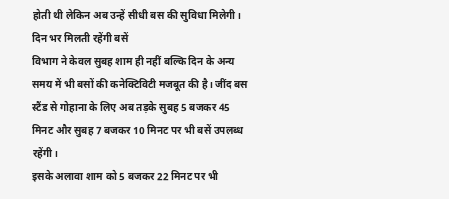होती थी लेकिन अब उन्हें सीधी बस की सुविधा मिलेगी।
दिन भर मिलती रहेंगी बसें
विभाग ने केवल सुबह शाम ही नहीं बल्कि दिन के अन्य समय में भी बसों की कनेक्टिविटी मजबूत की है। जींद बस स्टैंड से गोहाना के लिए अब तड़के सुबह 5 बजकर 45 मिनट और सुबह 7 बजकर 10 मिनट पर भी बसें उपलब्ध रहेंगी।
इसके अलावा शाम को 5 बजकर 22 मिनट पर भी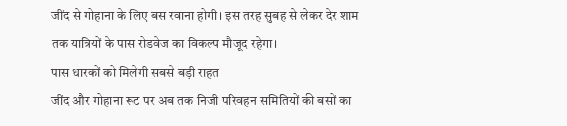जींद से गोहाना के लिए बस रवाना होगी। इस तरह सुबह से लेकर देर शाम तक यात्रियों के पास रोडवेज का विकल्प मौजूद रहेगा।
पास धारकों को मिलेगी सबसे बड़ी राहत
जींद और गोहाना रूट पर अब तक निजी परिवहन समितियों की बसों का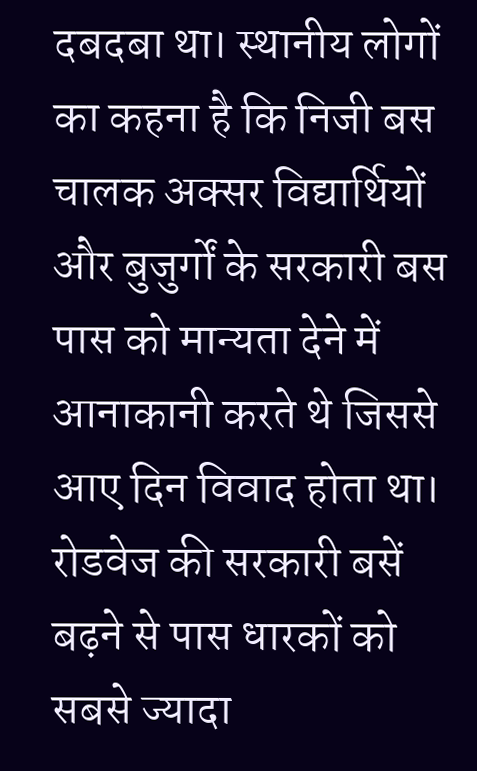दबदबा था। स्थानीय लोगों का कहना है कि निजी बस चालक अक्सर विद्यार्थियों और बुजुर्गों के सरकारी बस पास को मान्यता देने में आनाकानी करते थे जिससे आए दिन विवाद होता था।
रोडवेज की सरकारी बसें बढ़ने से पास धारकों को सबसे ज्यादा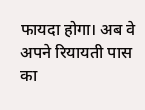फायदा होगा। अब वे अपने रियायती पास का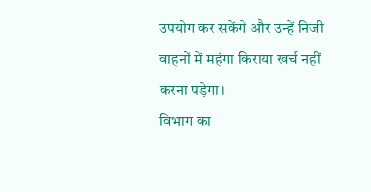उपयोग कर सकेंगे और उन्हें निजी वाहनों में महंगा किराया खर्च नहीं करना पड़ेगा।
विभाग का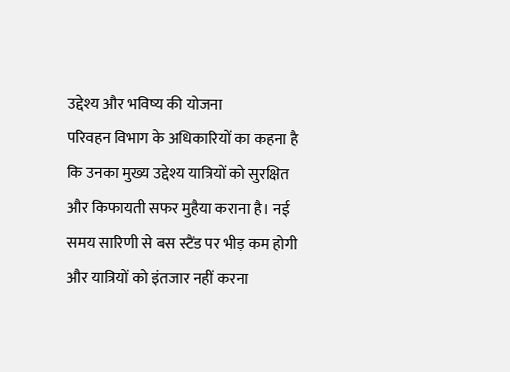उद्देश्य और भविष्य की योजना
परिवहन विभाग के अधिकारियों का कहना है कि उनका मुख्य उद्देश्य यात्रियों को सुरक्षित और किफायती सफर मुहैया कराना है। नई समय सारिणी से बस स्टैंड पर भीड़ कम होगी और यात्रियों को इंतजार नहीं करना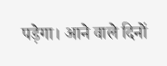पड़ेगा। आने वाले दिनों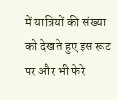में यात्रियों की संख्या को देखते हुए इस रूट पर और भी फेरे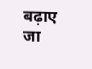बढ़ाए जा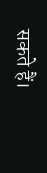सकते हैं।